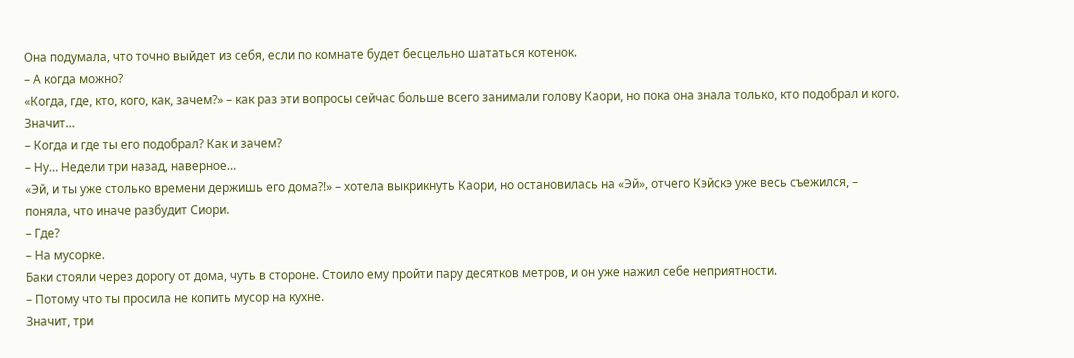Она подумала, что точно выйдет из себя, если по комнате будет бесцельно шататься котенок.
– А когда можно?
«Когда, где, кто, кого, как, зачем?» – как раз эти вопросы сейчас больше всего занимали голову Каори, но пока она знала только, кто подобрал и кого.
Значит…
– Когда и где ты его подобрал? Как и зачем?
– Ну… Недели три назад, наверное…
«Эй, и ты уже столько времени держишь его дома?!» – хотела выкрикнуть Каори, но остановилась на «Эй», отчего Кэйскэ уже весь съежился, – поняла, что иначе разбудит Сиори.
– Где?
– На мусорке.
Баки стояли через дорогу от дома, чуть в стороне. Стоило ему пройти пару десятков метров, и он уже нажил себе неприятности.
– Потому что ты просила не копить мусор на кухне.
Значит, три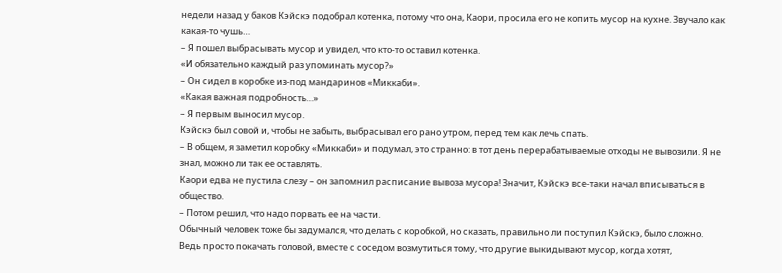недели назад у баков Кэйскэ подобрал котенка, потому что она, Каори, просила его не копить мусор на кухне. Звучало как какая-то чушь…
– Я пошел выбрасывать мусор и увидел, что кто-то оставил котенка.
«И обязательно каждый раз упоминать мусор?»
– Он сидел в коробке из-под мандаринов «Миккаби».
«Какая важная подробность…»
– Я первым выносил мусор.
Кэйскэ был совой и, чтобы не забыть, выбрасывал его рано утром, перед тем как лечь спать.
– В общем, я заметил коробку «Миккаби» и подумал, это странно: в тот день перерабатываемые отходы не вывозили. Я не знал, можно ли так ее оставлять.
Каори едва не пустила слезу – он запомнил расписание вывоза мусора! Значит, Кэйскэ все-таки начал вписываться в общество.
– Потом решил, что надо порвать ее на части.
Обычный человек тоже бы задумался, что делать с коробкой, но сказать, правильно ли поступил Кэйскэ, было сложно. Ведь просто покачать головой, вместе с соседом возмутиться тому, что другие выкидывают мусор, когда хотят,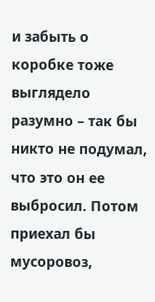и забыть о коробке тоже выглядело разумно – так бы никто не подумал, что это он ее выбросил. Потом приехал бы мусоровоз,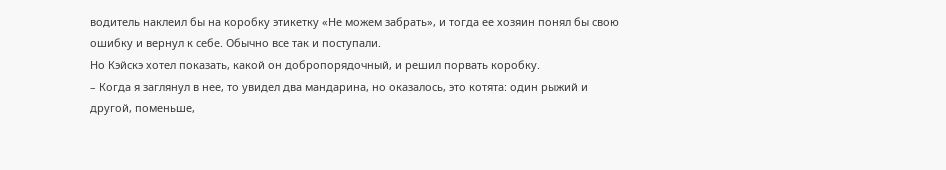водитель наклеил бы на коробку этикетку «Не можем забрать», и тогда ее хозяин понял бы свою ошибку и вернул к себе. Обычно все так и поступали.
Но Кэйскэ хотел показать, какой он добропорядочный, и решил порвать коробку.
– Когда я заглянул в нее, то увидел два мандарина, но оказалось, это котята: один рыжий и другой, поменьше,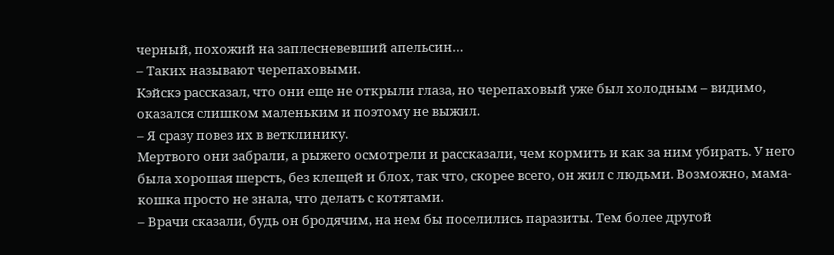черный, похожий на заплесневевший апельсин…
– Таких называют черепаховыми.
Кэйскэ рассказал, что они еще не открыли глаза, но черепаховый уже был холодным – видимо, оказался слишком маленьким и поэтому не выжил.
– Я сразу повез их в ветклинику.
Мертвого они забрали, а рыжего осмотрели и рассказали, чем кормить и как за ним убирать. У него была хорошая шерсть, без клещей и блох, так что, скорее всего, он жил с людьми. Возможно, мама-кошка просто не знала, что делать с котятами.
– Врачи сказали, будь он бродячим, на нем бы поселились паразиты. Тем более другой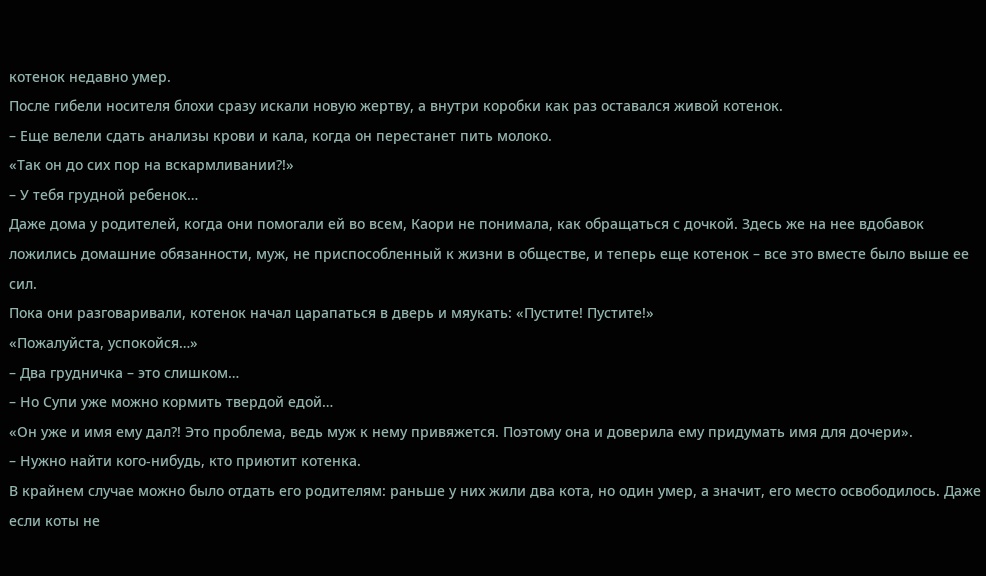котенок недавно умер.
После гибели носителя блохи сразу искали новую жертву, а внутри коробки как раз оставался живой котенок.
– Еще велели сдать анализы крови и кала, когда он перестанет пить молоко.
«Так он до сих пор на вскармливании?!»
– У тебя грудной ребенок…
Даже дома у родителей, когда они помогали ей во всем, Каори не понимала, как обращаться с дочкой. Здесь же на нее вдобавок ложились домашние обязанности, муж, не приспособленный к жизни в обществе, и теперь еще котенок – все это вместе было выше ее сил.
Пока они разговаривали, котенок начал царапаться в дверь и мяукать: «Пустите! Пустите!»
«Пожалуйста, успокойся…»
– Два грудничка – это слишком…
– Но Супи уже можно кормить твердой едой…
«Он уже и имя ему дал?! Это проблема, ведь муж к нему привяжется. Поэтому она и доверила ему придумать имя для дочери».
– Нужно найти кого-нибудь, кто приютит котенка.
В крайнем случае можно было отдать его родителям: раньше у них жили два кота, но один умер, а значит, его место освободилось. Даже если коты не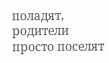поладят, родители просто поселят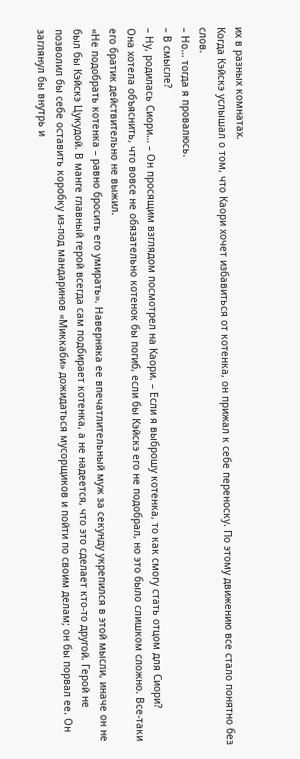их в разных комнатах.
Когда Кэйскэ услышал о том, что Каори хочет избавиться от котенка, он прижал к себе переноску. По этому движению все стало понятно без слов.
– Но… тогда я провалюсь.
– В смысле?
– Ну, родилась Сиори… – Он просящим взглядом посмотрел на Каори. – Если я выброшу котенка, то как смогу стать отцом для Сиори?
Она хотела объяснить, что вовсе не обязательно котенок бы погиб, если бы Кэйскэ его не подобрал, но это было слишком сложно. Все-таки его братик действительно не выжил.
«Не подобрать котенка – равно бросить его умирать». Наверняка ее впечатлительный муж за секунду укрепился в этой мысли, иначе он не был бы Кэйскэ Цукудой. В манге главный герой всегда сам подбирает котенка, а не надеется, что это сделает кто-то другой. Герой не позволил бы себе оставить коробку из-под мандаринов «Миккаби» дожидаться мусорщиков и пойти по своим делам; он бы порвал ее. Он заглянул бы внутрь и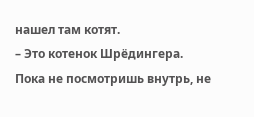нашел там котят.
– Это котенок Шрёдингера.
Пока не посмотришь внутрь, не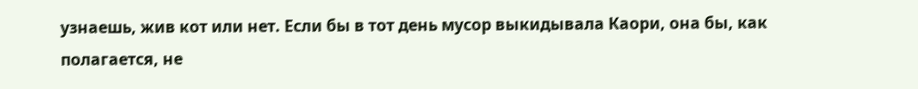узнаешь, жив кот или нет. Если бы в тот день мусор выкидывала Каори, она бы, как полагается, не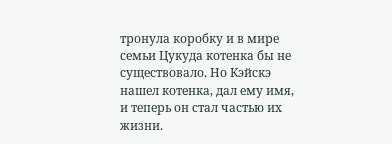тронула коробку и в мире семьи Цукуда котенка бы не существовало. Но Кэйскэ нашел котенка, дал ему имя, и теперь он стал частью их жизни.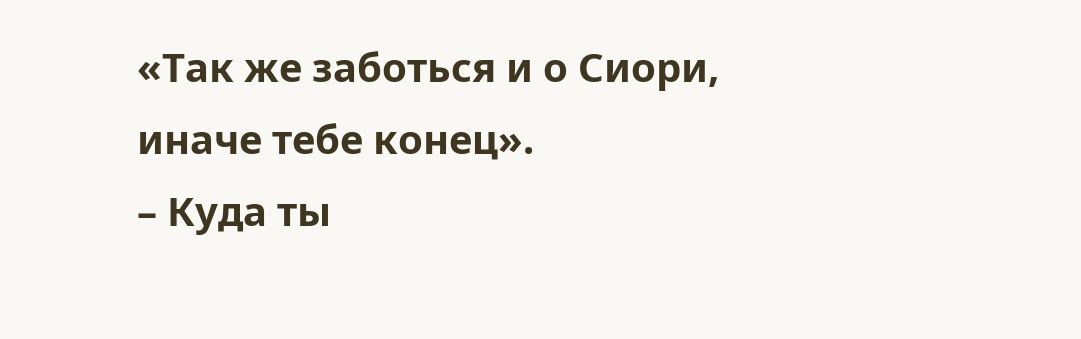«Так же заботься и о Сиори, иначе тебе конец».
– Куда ты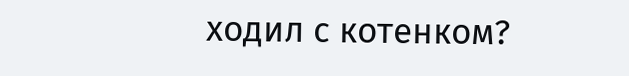ходил с котенком?